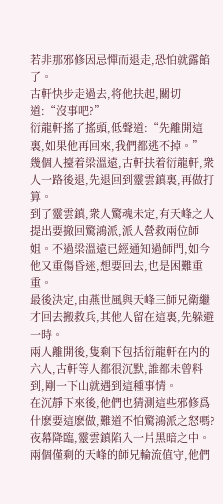若非那邪修因忌憚而退走,恐怕就露餡了。
古軒快步走過去,将他扶起,關切道:“沒事吧?”
衍龍軒搖了搖頭,低聲道:“先離開這裏,如果他再回來,我們都逃不掉。”
幾個人擡着梁溫遠,古軒扶着衍龍軒,衆人一路後退,先退回到靈雲鎮裏,再做打算。
到了靈雲鎮,衆人驚魂未定,有天峰之人提出要撤回驚鴻派,派人營救兩位師姐。不過梁溫遠已經通知過師門,如今他又重傷昏迷,想要回去,也是困難重重。
最後決定,由燕世風與天峰三師兄衛繼才回去搬救兵,其他人留在這裏,先躲避一時。
兩人離開後,隻剩下包括衍龍軒在内的六人,古軒等人都很沉默,誰都未曾料到,剛一下山就遇到這種事情。
在沉靜下來後,他們也猜測這些邪修爲什麽要這麽做,難道不怕驚鴻派之怒嗎?
夜幕降臨,靈雲鎮陷入一片黑暗之中。兩個僅剩的天峰的師兄輪流值守,他們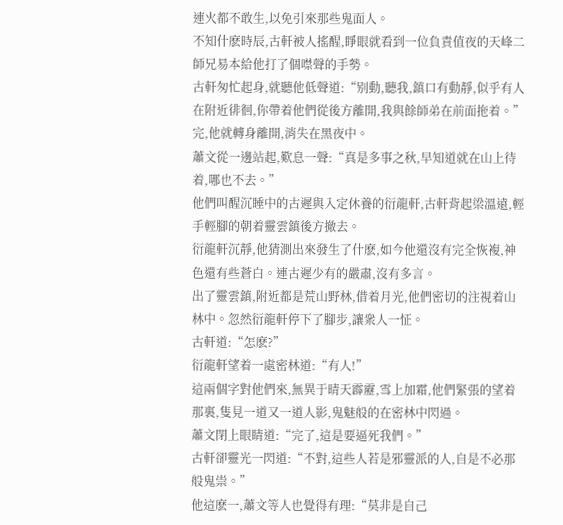連火都不敢生,以免引來那些鬼面人。
不知什麽時辰,古軒被人搖醒,睜眼就看到一位負責值夜的天峰二師兄易本給他打了個噤聲的手勢。
古軒匆忙起身,就聽他低聲道:“别動,聽我,鎮口有動靜,似乎有人在附近徘徊,你帶着他們從後方離開,我與餘師弟在前面拖着。”
完,他就轉身離開,消失在黑夜中。
蕭文從一邊站起,歎息一聲:“真是多事之秋,早知道就在山上待着,哪也不去。”
他們叫醒沉睡中的古遲與入定休養的衍龍軒,古軒背起梁溫遠,輕手輕腳的朝着靈雲鎮後方撤去。
衍龍軒沉靜,他猜測出來發生了什麽,如今他還沒有完全恢複,神色還有些蒼白。連古遲少有的嚴肅,沒有多言。
出了靈雲鎮,附近都是荒山野林,借着月光,他們密切的注視着山林中。忽然衍龍軒停下了腳步,讓衆人一怔。
古軒道:“怎麽?”
衍龍軒望着一處密林道:“有人!”
這兩個字對他們來,無異于晴天霹靂,雪上加霜,他們緊張的望着那裏,隻見一道又一道人影,鬼魅般的在密林中閃過。
蕭文閉上眼睛道:“完了,這是要逼死我們。”
古軒卻靈光一閃道:“不對,這些人若是邪靈派的人,自是不必那般鬼祟。”
他這麽一,蕭文等人也覺得有理:“莫非是自己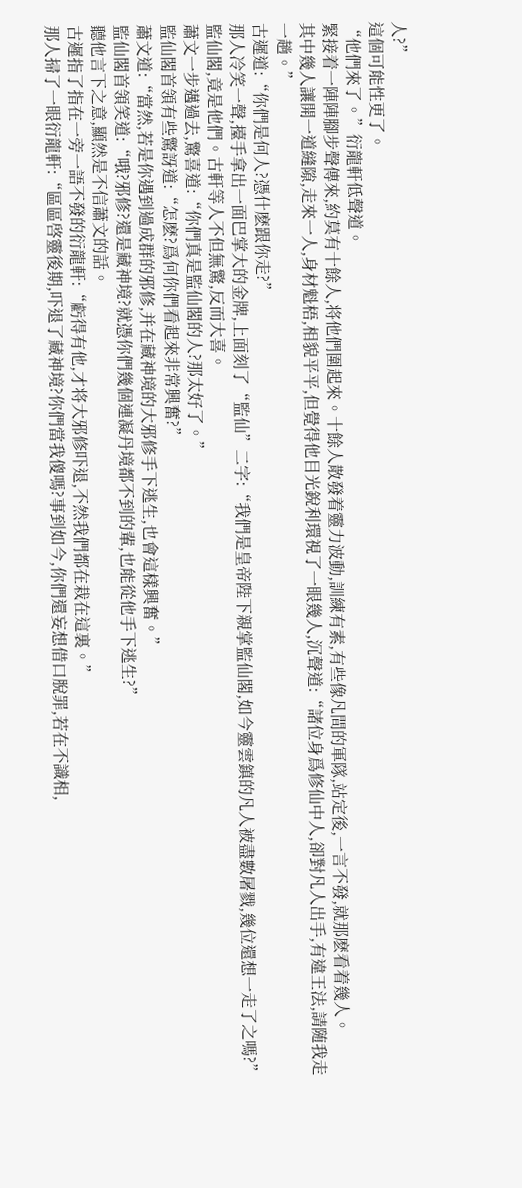人?”
這個可能性更了。
“他們來了。”衍龍軒低聲道。
緊接着一陣陣腳步聲傳來,約莫有十餘人,将他們圍起來。十餘人散發着靈力波動,訓練有素,有些像凡間的軍隊,站定後,一言不發,就那麽看着幾人。
其中幾人讓開一道縫隙,走來一人,身材魁梧,相貌平平,但覺得他目光銳利環視了一眼幾人,沉聲道:“諸位身爲修仙中人,卻對凡人出手,有違王法,請随我走一趟。”
古遲道:“你們是何人?憑什麽跟你走?”
那人冷笑一聲,擡手拿出一面巴掌大的金牌,上面刻了“監仙”二字:“我們是皇帝陛下親掌監仙閣,如今靈雲鎮的凡人被盡數屠戮,幾位還想一走了之嗎?”
監仙閣,竟是他們。古軒等人不但無驚,反而大喜。
蕭文一步邁過去,驚喜道:“你們真是監仙閣的人?那太好了。”
監仙閣首領有些驚訝道:“怎麽?爲何你們看起來非常興奮?”
蕭文道:“當然,若是你遇到過成群的邪修,并在藏神境的大邪修手下逃生,也會這樣興奮。”
監仙閣首領笑道:“哦?邪修?還是藏神境?就憑你們幾個連凝丹境都不到的輩,也能從他手下逃生?”
聽他言下之意,顯然是不信蕭文的話。
古遲指了指在一旁一語不發的衍龍軒:“虧得有他,才将大邪修吓退,不然我們都在栽在這裏。”
那人掃了一眼衍龍軒:“區區啓靈後期,吓退了藏神境?你們當我傻嗎?事到如今,你們還妄想借口脫罪,若在不識相,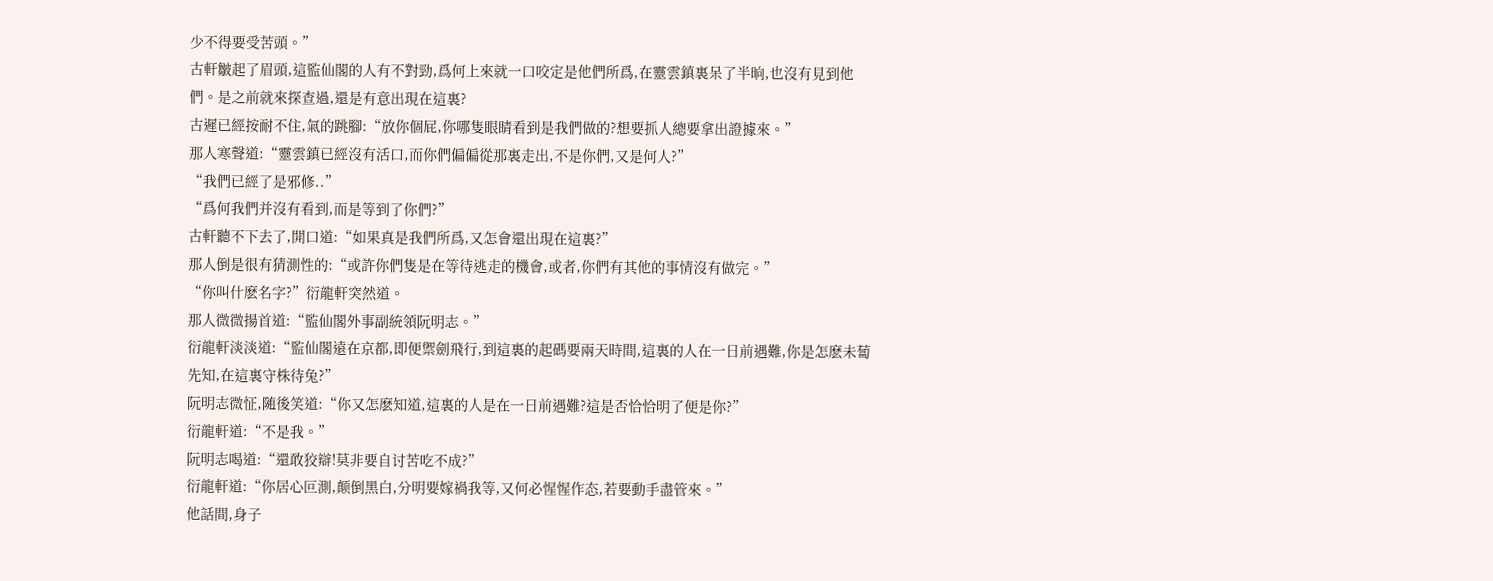少不得要受苦頭。”
古軒皺起了眉頭,這監仙閣的人有不對勁,爲何上來就一口咬定是他們所爲,在靈雲鎮裏呆了半晌,也沒有見到他們。是之前就來探查過,還是有意出現在這裏?
古遲已經按耐不住,氣的跳腳:“放你個屁,你哪隻眼睛看到是我們做的?想要抓人總要拿出證據來。”
那人寒聲道:“靈雲鎮已經沒有活口,而你們偏偏從那裏走出,不是你們,又是何人?”
“我們已經了是邪修..”
“爲何我們并沒有看到,而是等到了你們?”
古軒聽不下去了,開口道:“如果真是我們所爲,又怎會還出現在這裏?”
那人倒是很有猜測性的:“或許你們隻是在等待逃走的機會,或者,你們有其他的事情沒有做完。”
“你叫什麽名字?”衍龍軒突然道。
那人微微揚首道:“監仙閣外事副統領阮明志。”
衍龍軒淡淡道:“監仙閣遠在京都,即便禦劍飛行,到這裏的起碼要兩天時間,這裏的人在一日前遇難,你是怎麽未蔔先知,在這裏守株待兔?”
阮明志微怔,随後笑道:“你又怎麽知道,這裏的人是在一日前遇難?這是否恰恰明了便是你?”
衍龍軒道:“不是我。”
阮明志喝道:“還敢狡辯!莫非要自讨苦吃不成?”
衍龍軒道:“你居心叵測,颠倒黑白,分明要嫁禍我等,又何必惺惺作态,若要動手盡管來。”
他話間,身子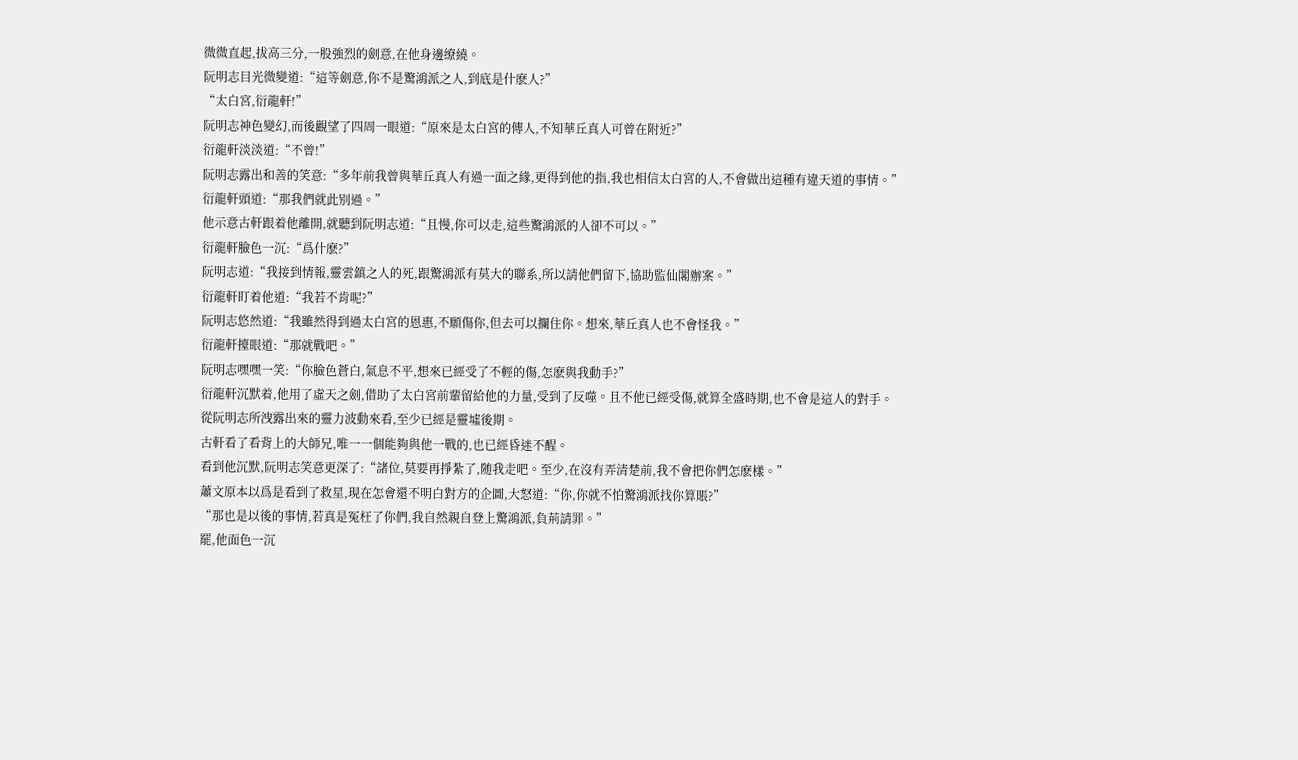微微直起,拔高三分,一股強烈的劍意,在他身邊缭繞。
阮明志目光微變道:“這等劍意,你不是驚鴻派之人,到底是什麽人?”
“太白宮,衍龍軒!”
阮明志神色變幻,而後觀望了四周一眼道:“原來是太白宮的傳人,不知華丘真人可曾在附近?”
衍龍軒淡淡道:“不曾!”
阮明志露出和善的笑意:“多年前我曾與華丘真人有過一面之緣,更得到他的指,我也相信太白宮的人,不會做出這種有違天道的事情。”
衍龍軒頭道:“那我們就此别過。”
他示意古軒跟着他離開,就聽到阮明志道:“且慢,你可以走,這些驚鴻派的人卻不可以。”
衍龍軒臉色一沉:“爲什麽?”
阮明志道:“我接到情報,靈雲鎮之人的死,跟驚鴻派有莫大的聯系,所以請他們留下,協助監仙閣辦案。”
衍龍軒盯着他道:“我若不肯呢?”
阮明志悠然道:“我雖然得到過太白宮的恩惠,不願傷你,但去可以攔住你。想來,華丘真人也不會怪我。”
衍龍軒擡眼道:“那就戰吧。”
阮明志嘿嘿一笑:“你臉色蒼白,氣息不平,想來已經受了不輕的傷,怎麽與我動手?”
衍龍軒沉默着,他用了虛天之劍,借助了太白宮前輩留給他的力量,受到了反噬。且不他已經受傷,就算全盛時期,也不會是這人的對手。
從阮明志所洩露出來的靈力波動來看,至少已經是靈墟後期。
古軒看了看背上的大師兄,唯一一個能夠與他一戰的,也已經昏迷不醒。
看到他沉默,阮明志笑意更深了:“諸位,莫要再掙紮了,随我走吧。至少,在沒有弄清楚前,我不會把你們怎麽樣。”
蕭文原本以爲是看到了救星,現在怎會還不明白對方的企圖,大怒道:“你,你就不怕驚鴻派找你算賬?”
“那也是以後的事情,若真是冤枉了你們,我自然親自登上驚鴻派,負荊請罪。”
罷,他面色一沉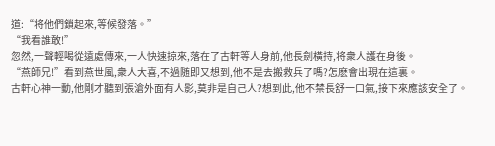道:“将他們鎖起來,等候發落。”
“我看誰敢!”
忽然,一聲輕喝從遠處傳來,一人快速掠來,落在了古軒等人身前,他長劍橫持,将衆人護在身後。
“燕師兄!”看到燕世風,衆人大喜,不過随即又想到,他不是去搬救兵了嗎?怎麽會出現在這裏。
古軒心神一動,他剛才聽到張滄外面有人影,莫非是自己人?想到此,他不禁長舒一口氣,接下來應該安全了。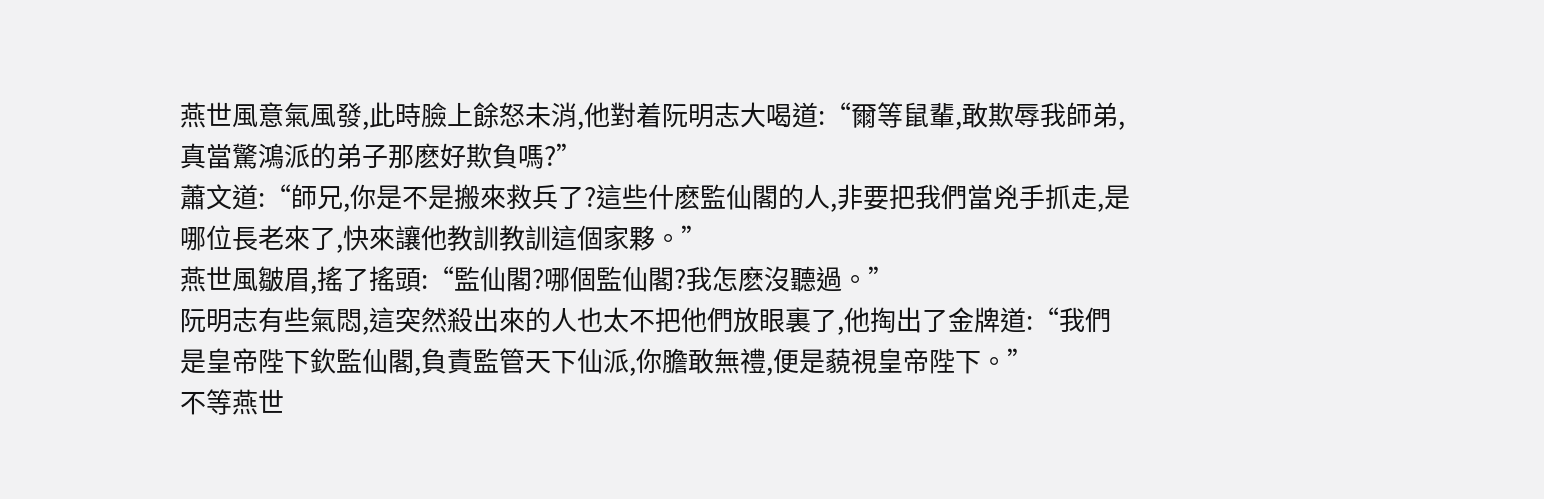燕世風意氣風發,此時臉上餘怒未消,他對着阮明志大喝道:“爾等鼠輩,敢欺辱我師弟,真當驚鴻派的弟子那麽好欺負嗎?”
蕭文道:“師兄,你是不是搬來救兵了?這些什麽監仙閣的人,非要把我們當兇手抓走,是哪位長老來了,快來讓他教訓教訓這個家夥。”
燕世風皺眉,搖了搖頭:“監仙閣?哪個監仙閣?我怎麽沒聽過。”
阮明志有些氣悶,這突然殺出來的人也太不把他們放眼裏了,他掏出了金牌道:“我們是皇帝陛下欽監仙閣,負責監管天下仙派,你膽敢無禮,便是藐視皇帝陛下。”
不等燕世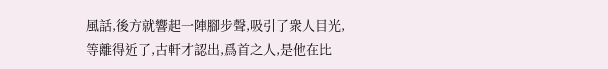風話,後方就響起一陣腳步聲,吸引了衆人目光,等離得近了,古軒才認出,爲首之人,是他在比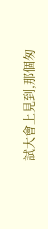試大會上見到,那個匆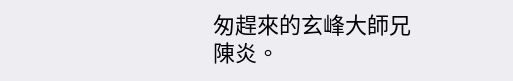匆趕來的玄峰大師兄陳炎。